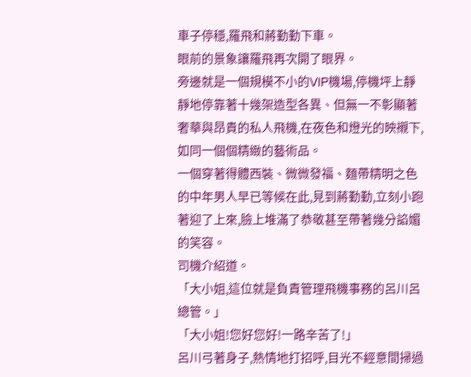車子停穩,羅飛和蔣勤勤下車。
眼前的景象讓羅飛再次開了眼界。
旁邊就是一個規模不小的VIP機場,停機坪上靜靜地停靠著十幾架造型各異、但無一不彰顯著奢華與昂貴的私人飛機,在夜色和燈光的映襯下,如同一個個精緻的藝術品。
一個穿著得體西裝、微微發福、麵帶精明之色的中年男人早已等候在此,見到蔣勤勤,立刻小跑著迎了上來,臉上堆滿了恭敬甚至帶著幾分諂媚的笑容。
司機介紹道。
「大小姐,這位就是負責管理飛機事務的呂川呂總管。」
「大小姐!您好您好!一路辛苦了!」
呂川弓著身子,熱情地打招呼,目光不經意間掃過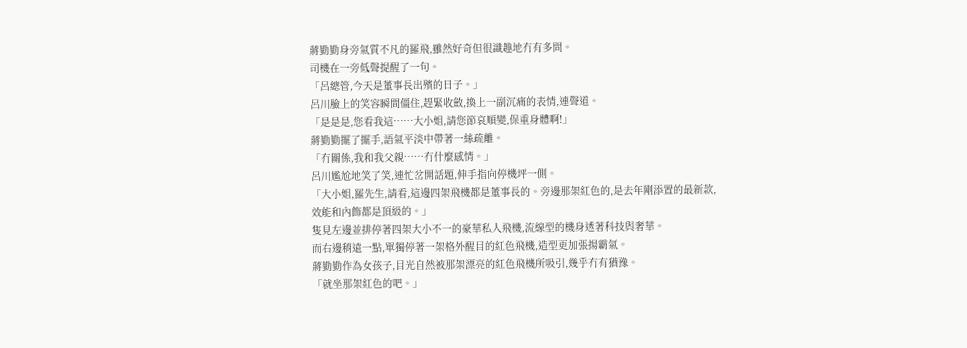蔣勤勤身旁氣質不凡的羅飛,雖然好奇但很識趣地冇有多問。
司機在一旁低聲提醒了一句。
「呂總管,今天是董事長出殯的日子。」
呂川臉上的笑容瞬間僵住,趕緊收斂,換上一副沉痛的表情,連聲道。
「是是是,您看我這……大小姐,請您節哀順變,保重身體啊!」
蔣勤勤擺了擺手,語氣平淡中帶著一絲疏離。
「冇關係,我和我父親……冇什麼感情。」
呂川尷尬地笑了笑,連忙岔開話題,伸手指向停機坪一側。
「大小姐,羅先生,請看,這邊四架飛機都是董事長的。旁邊那架紅色的,是去年剛添置的最新款,效能和內飾都是頂級的。」
隻見左邊並排停著四架大小不一的豪華私人飛機,流線型的機身透著科技與奢華。
而右邊稍遠一點,單獨停著一架格外醒目的紅色飛機,造型更加張揚霸氣。
蔣勤勤作為女孩子,目光自然被那架漂亮的紅色飛機所吸引,幾乎冇有猶豫。
「就坐那架紅色的吧。」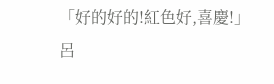「好的好的!紅色好,喜慶!」
呂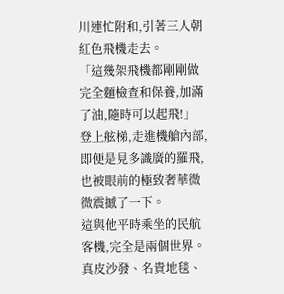川連忙附和,引著三人朝紅色飛機走去。
「這幾架飛機都剛剛做完全麵檢查和保養,加滿了油,隨時可以起飛!」
登上舷梯,走進機艙內部,即便是見多識廣的羅飛,也被眼前的極致奢華微微震撼了一下。
這與他平時乘坐的民航客機,完全是兩個世界。真皮沙發、名貴地毯、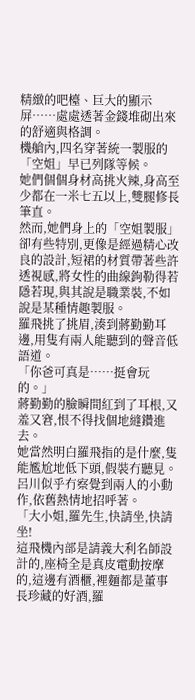精緻的吧檯、巨大的顯示屏……處處透著金錢堆砌出來的舒適與格調。
機艙內,四名穿著統一製服的「空姐」早已列隊等候。
她們個個身材高挑火辣,身高至少都在一米七五以上,雙腿修長筆直。
然而,她們身上的「空姐製服」卻有些特別,更像是經過精心改良的設計,短裙的材質帶著些許透視感,將女性的曲線鉤勒得若隱若現,與其說是職業裝,不如說是某種情趣製服。
羅飛挑了挑眉,湊到蔣勤勤耳邊,用隻有兩人能聽到的聲音低語道。
「你爸可真是……挺會玩的。」
蔣勤勤的臉瞬間紅到了耳根,又羞又窘,恨不得找個地縫鑽進去。
她當然明白羅飛指的是什麼,隻能尷尬地低下頭,假裝冇聽見。
呂川似乎冇察覺到兩人的小動作,依舊熱情地招呼著。
「大小姐,羅先生,快請坐,快請坐!
這飛機內部是請義大利名師設計的,座椅全是真皮電動按摩的,這邊有酒櫃,裡麵都是董事長珍藏的好酒,羅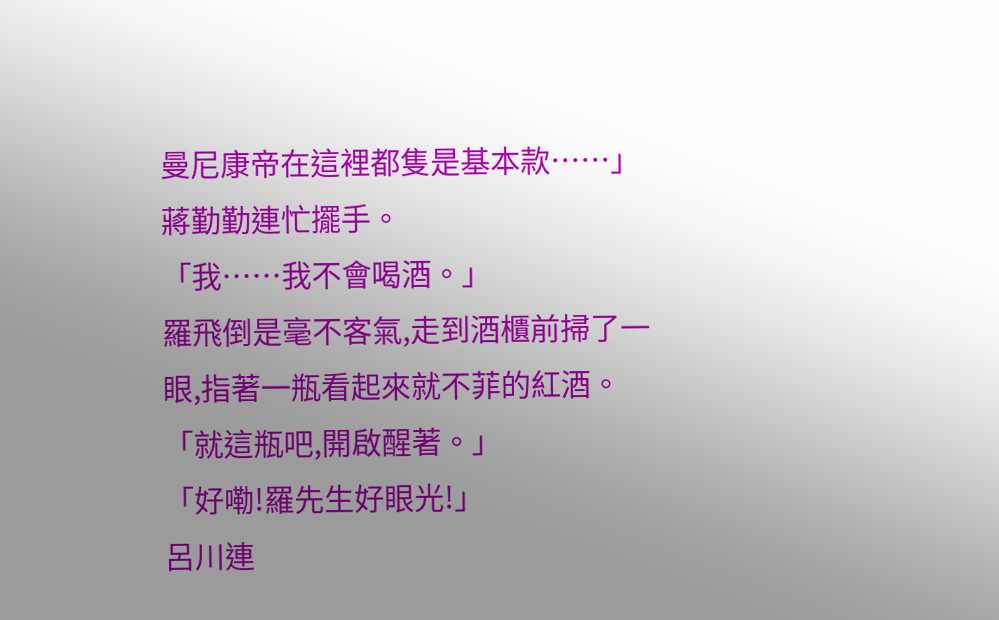曼尼康帝在這裡都隻是基本款……」
蔣勤勤連忙擺手。
「我……我不會喝酒。」
羅飛倒是毫不客氣,走到酒櫃前掃了一眼,指著一瓶看起來就不菲的紅酒。
「就這瓶吧,開啟醒著。」
「好嘞!羅先生好眼光!」
呂川連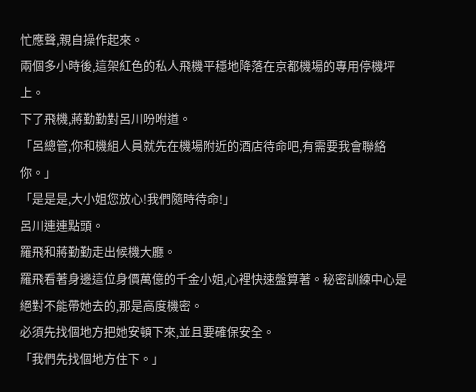忙應聲,親自操作起來。
兩個多小時後,這架紅色的私人飛機平穩地降落在京都機場的專用停機坪上。
下了飛機,蔣勤勤對呂川吩咐道。
「呂總管,你和機組人員就先在機場附近的酒店待命吧,有需要我會聯絡你。」
「是是是,大小姐您放心!我們隨時待命!」
呂川連連點頭。
羅飛和蔣勤勤走出候機大廳。
羅飛看著身邊這位身價萬億的千金小姐,心裡快速盤算著。秘密訓練中心是絕對不能帶她去的,那是高度機密。
必須先找個地方把她安頓下來,並且要確保安全。
「我們先找個地方住下。」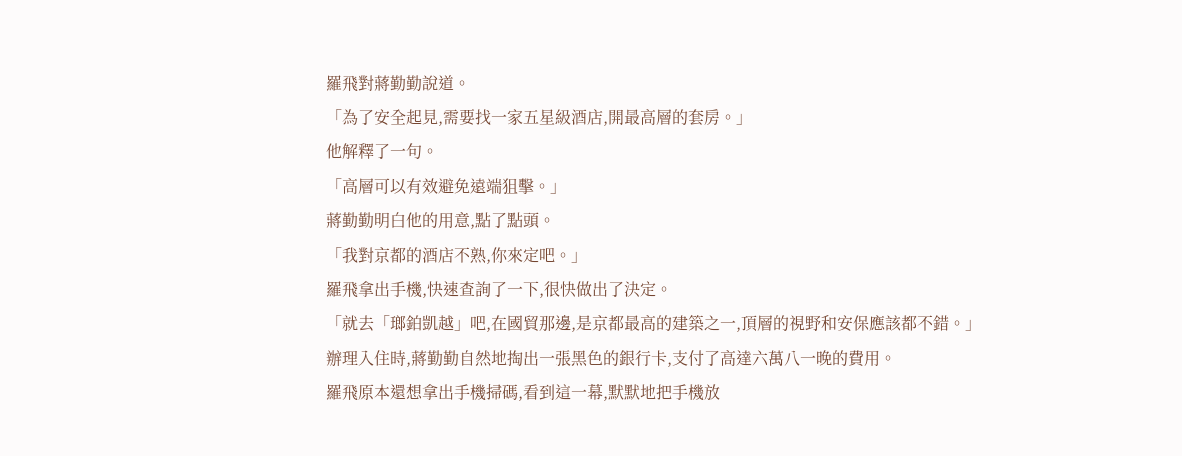羅飛對蔣勤勤說道。
「為了安全起見,需要找一家五星級酒店,開最高層的套房。」
他解釋了一句。
「高層可以有效避免遠端狙擊。」
蔣勤勤明白他的用意,點了點頭。
「我對京都的酒店不熟,你來定吧。」
羅飛拿出手機,快速查詢了一下,很快做出了決定。
「就去「瑯鉑凱越」吧,在國貿那邊,是京都最高的建築之一,頂層的視野和安保應該都不錯。」
辦理入住時,蔣勤勤自然地掏出一張黑色的銀行卡,支付了高達六萬八一晚的費用。
羅飛原本還想拿出手機掃碼,看到這一幕,默默地把手機放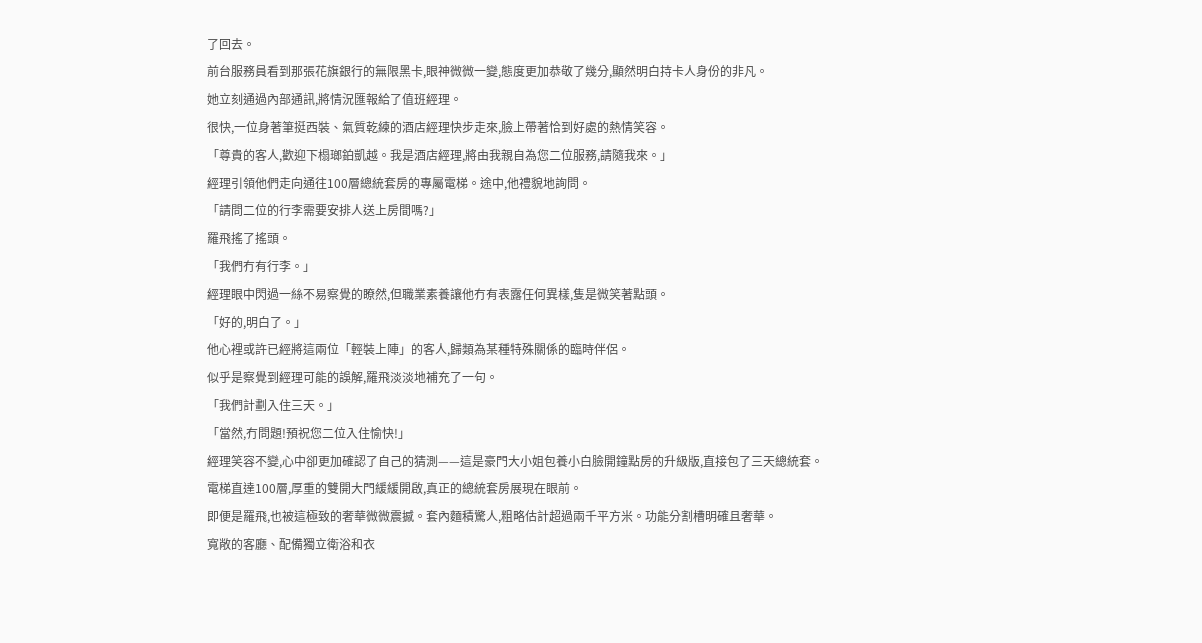了回去。
前台服務員看到那張花旗銀行的無限黑卡,眼神微微一變,態度更加恭敬了幾分,顯然明白持卡人身份的非凡。
她立刻通過內部通訊,將情況匯報給了值班經理。
很快,一位身著筆挺西裝、氣質乾練的酒店經理快步走來,臉上帶著恰到好處的熱情笑容。
「尊貴的客人,歡迎下榻瑯鉑凱越。我是酒店經理,將由我親自為您二位服務,請隨我來。」
經理引領他們走向通往100層總統套房的專屬電梯。途中,他禮貌地詢問。
「請問二位的行李需要安排人送上房間嗎?」
羅飛搖了搖頭。
「我們冇有行李。」
經理眼中閃過一絲不易察覺的瞭然,但職業素養讓他冇有表露任何異樣,隻是微笑著點頭。
「好的,明白了。」
他心裡或許已經將這兩位「輕裝上陣」的客人,歸類為某種特殊關係的臨時伴侶。
似乎是察覺到經理可能的誤解,羅飛淡淡地補充了一句。
「我們計劃入住三天。」
「當然,冇問題!預祝您二位入住愉快!」
經理笑容不變,心中卻更加確認了自己的猜測——這是豪門大小姐包養小白臉開鐘點房的升級版,直接包了三天總統套。
電梯直達100層,厚重的雙開大門緩緩開啟,真正的總統套房展現在眼前。
即便是羅飛,也被這極致的奢華微微震撼。套內麵積驚人,粗略估計超過兩千平方米。功能分割槽明確且奢華。
寬敞的客廳、配備獨立衛浴和衣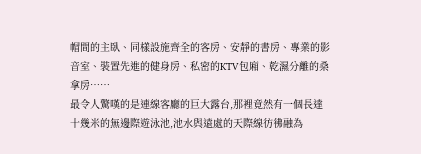帽間的主臥、同樣設施齊全的客房、安靜的書房、專業的影音室、裝置先進的健身房、私密的KTV包廂、乾濕分離的桑拿房……
最令人驚嘆的是連線客廳的巨大露台,那裡竟然有一個長達十幾米的無邊際遊泳池,池水與遠處的天際線彷彿融為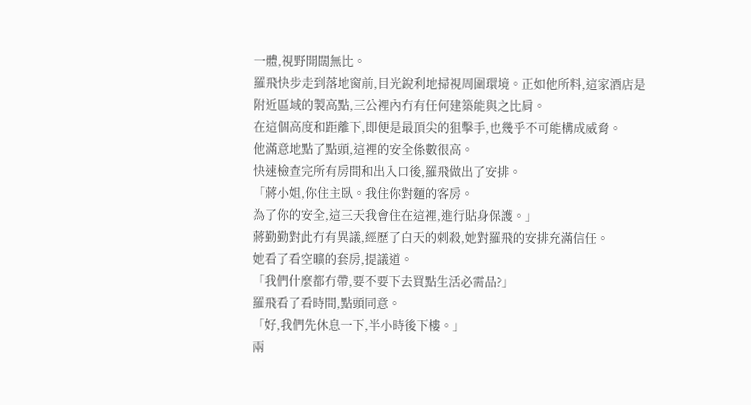一體,視野開闊無比。
羅飛快步走到落地窗前,目光銳利地掃視周圍環境。正如他所料,這家酒店是附近區域的製高點,三公裡內冇有任何建築能與之比肩。
在這個高度和距離下,即便是最頂尖的狙擊手,也幾乎不可能構成威脅。
他滿意地點了點頭,這裡的安全係數很高。
快速檢查完所有房間和出入口後,羅飛做出了安排。
「蔣小姐,你住主臥。我住你對麵的客房。
為了你的安全,這三天我會住在這裡,進行貼身保護。」
蔣勤勤對此冇有異議,經歷了白天的刺殺,她對羅飛的安排充滿信任。
她看了看空曠的套房,提議道。
「我們什麼都冇帶,要不要下去買點生活必需品?」
羅飛看了看時間,點頭同意。
「好,我們先休息一下,半小時後下樓。」
兩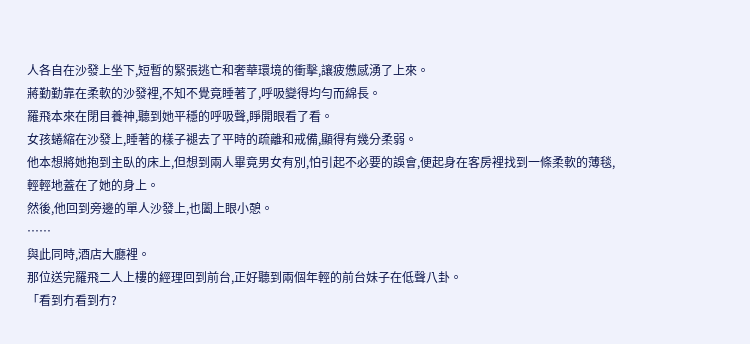人各自在沙發上坐下,短暫的緊張逃亡和奢華環境的衝擊,讓疲憊感湧了上來。
蔣勤勤靠在柔軟的沙發裡,不知不覺竟睡著了,呼吸變得均勻而綿長。
羅飛本來在閉目養神,聽到她平穩的呼吸聲,睜開眼看了看。
女孩蜷縮在沙發上,睡著的樣子褪去了平時的疏離和戒備,顯得有幾分柔弱。
他本想將她抱到主臥的床上,但想到兩人畢竟男女有別,怕引起不必要的誤會,便起身在客房裡找到一條柔軟的薄毯,輕輕地蓋在了她的身上。
然後,他回到旁邊的單人沙發上,也闔上眼小憩。
……
與此同時,酒店大廳裡。
那位送完羅飛二人上樓的經理回到前台,正好聽到兩個年輕的前台妹子在低聲八卦。
「看到冇看到冇?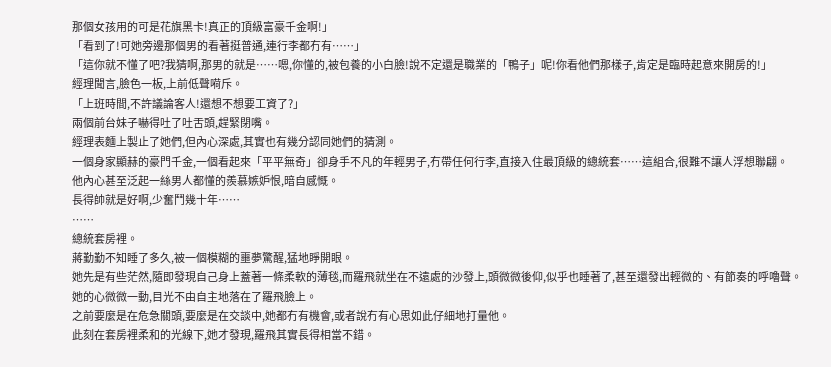那個女孩用的可是花旗黑卡!真正的頂級富豪千金啊!」
「看到了!可她旁邊那個男的看著挺普通,連行李都冇有……」
「這你就不懂了吧?我猜啊,那男的就是……嗯,你懂的,被包養的小白臉!說不定還是職業的「鴨子」呢!你看他們那樣子,肯定是臨時起意來開房的!」
經理聞言,臉色一板,上前低聲嗬斥。
「上班時間,不許議論客人!還想不想要工資了?」
兩個前台妹子嚇得吐了吐舌頭,趕緊閉嘴。
經理表麵上製止了她們,但內心深處,其實也有幾分認同她們的猜測。
一個身家顯赫的豪門千金,一個看起來「平平無奇」卻身手不凡的年輕男子,冇帶任何行李,直接入住最頂級的總統套……這組合,很難不讓人浮想聯翩。
他內心甚至泛起一絲男人都懂的羨慕嫉妒恨,暗自感慨。
長得帥就是好啊,少奮鬥幾十年……
……
總統套房裡。
蔣勤勤不知睡了多久,被一個模糊的噩夢驚醒,猛地睜開眼。
她先是有些茫然,隨即發現自己身上蓋著一條柔軟的薄毯,而羅飛就坐在不遠處的沙發上,頭微微後仰,似乎也睡著了,甚至還發出輕微的、有節奏的呼嚕聲。
她的心微微一動,目光不由自主地落在了羅飛臉上。
之前要麼是在危急關頭,要麼是在交談中,她都冇有機會,或者說冇有心思如此仔細地打量他。
此刻在套房裡柔和的光線下,她才發現,羅飛其實長得相當不錯。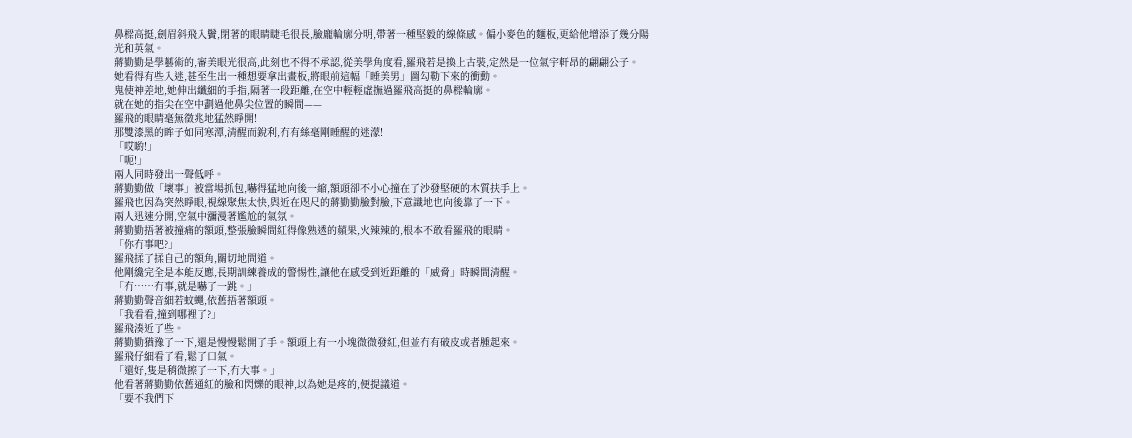鼻樑高挺,劍眉斜飛入鬢,閉著的眼睛睫毛很長,臉龐輪廓分明,帶著一種堅毅的線條感。偏小麥色的麵板,更給他增添了幾分陽光和英氣。
蔣勤勤是學藝術的,審美眼光很高,此刻也不得不承認,從美學角度看,羅飛若是換上古裝,定然是一位氣宇軒昂的翩翩公子。
她看得有些入迷,甚至生出一種想要拿出畫板,將眼前這幅「睡美男」圖勾勒下來的衝動。
鬼使神差地,她伸出纖細的手指,隔著一段距離,在空中輕輕虛撫過羅飛高挺的鼻樑輪廓。
就在她的指尖在空中劃過他鼻尖位置的瞬間——
羅飛的眼睛毫無徵兆地猛然睜開!
那雙漆黑的眸子如同寒潭,清醒而銳利,冇有絲毫剛睡醒的迷濛!
「哎喲!」
「呃!」
兩人同時發出一聲低呼。
蔣勤勤做「壞事」被當場抓包,嚇得猛地向後一縮,額頭卻不小心撞在了沙發堅硬的木質扶手上。
羅飛也因為突然睜眼,視線聚焦太快,與近在咫尺的蔣勤勤臉對臉,下意識地也向後靠了一下。
兩人迅速分開,空氣中瀰漫著尷尬的氣氛。
蔣勤勤捂著被撞痛的額頭,整張臉瞬間紅得像熟透的蘋果,火辣辣的,根本不敢看羅飛的眼睛。
「你冇事吧?」
羅飛揉了揉自己的額角,關切地問道。
他剛纔完全是本能反應,長期訓練養成的警惕性,讓他在感受到近距離的「威脅」時瞬間清醒。
「冇……冇事,就是嚇了一跳。」
蔣勤勤聲音細若蚊蠅,依舊捂著額頭。
「我看看,撞到哪裡了?」
羅飛湊近了些。
蔣勤勤猶豫了一下,還是慢慢鬆開了手。額頭上有一小塊微微發紅,但並冇有破皮或者腫起來。
羅飛仔細看了看,鬆了口氣。
「還好,隻是稍微擦了一下,冇大事。」
他看著蔣勤勤依舊通紅的臉和閃爍的眼神,以為她是疼的,便提議道。
「要不我們下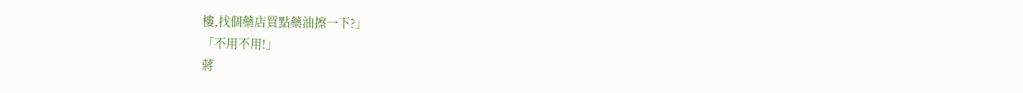樓,找個藥店買點藥油擦一下?」
「不用不用!」
蔣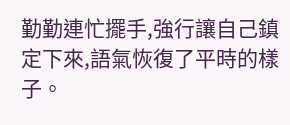勤勤連忙擺手,強行讓自己鎮定下來,語氣恢復了平時的樣子。